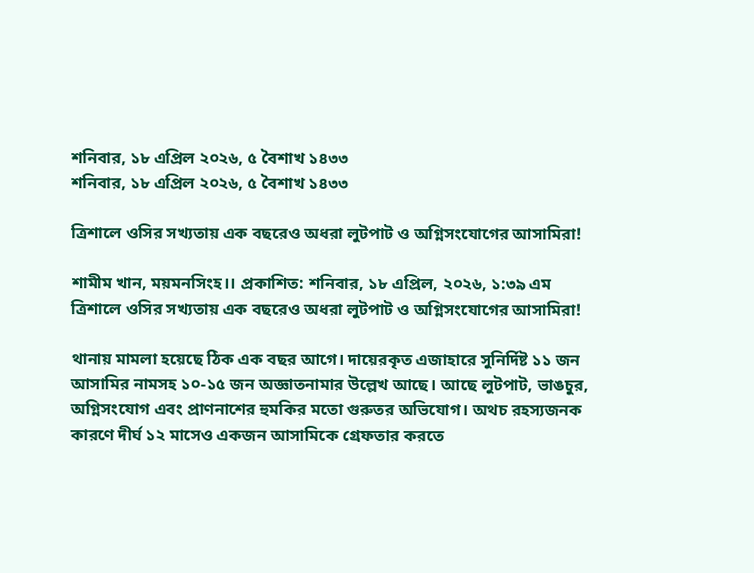শনিবার, ১৮ এপ্রিল ২০২৬, ৫ বৈশাখ ১৪৩৩
শনিবার, ১৮ এপ্রিল ২০২৬, ৫ বৈশাখ ১৪৩৩

ত্রিশালে ওসির সখ্যতায় এক বছরেও অধরা লুটপাট ও অগ্নিসংযোগের আসামিরা!

শামীম খান, ময়মনসিংহ।। প্রকাশিত: শনিবার, ১৮ এপ্রিল, ২০২৬, ১:৩৯ এম
ত্রিশালে ওসির সখ্যতায় এক বছরেও অধরা লুটপাট ও অগ্নিসংযোগের আসামিরা!

থানায় মামলা হয়েছে ঠিক এক বছর আগে। দায়েরকৃত এজাহারে সুনির্দিষ্ট ১১ জন আসামির নামসহ ১০-১৫ জন অজ্ঞাতনামার উল্লেখ আছে। আছে লুটপাট, ভাঙচুর, অগ্নিসংযোগ এবং প্রাণনাশের হুমকির মতো গুরুতর অভিযোগ। অথচ রহস্যজনক কারণে দীর্ঘ ১২ মাসেও একজন আসামিকে গ্রেফতার করতে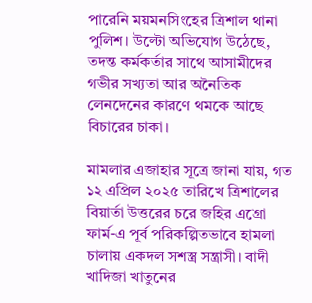পারেনি ময়মনসিংহের ত্রিশাল থানা পুলিশ। উল্টো অভিযোগ উঠেছে, তদন্ত কর্মকর্তার সাথে আসামীদের গভীর সখ্যতা আর অনৈতিক লেনদেনের কারণে থমকে আছে বিচারের চাকা।

মামলার এজাহার সূত্রে জানা যায়, গত ১২ এপ্রিল ২০২৫ তারিখে ত্রিশালের বিয়ার্তা উত্তরের চরে জহির এগ্রো ফার্ম-এ পূর্ব পরিকল্পিতভাবে হামলা চালায় একদল সশস্ত্র সন্ত্রাসী। বাদী খাদিজা খাতুনের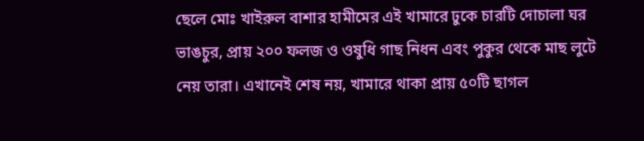ছেলে মোঃ খাইরুল বাশার হামীমের এই খামারে ঢুকে চারটি দোচালা ঘর ভাঙচুর, প্রায় ২০০ ফলজ ও ওষুধি গাছ নিধন এবং পুকুর থেকে মাছ লুটে নেয় তারা। এখানেই শেষ নয়, খামারে থাকা প্রায় ৫০টি ছাগল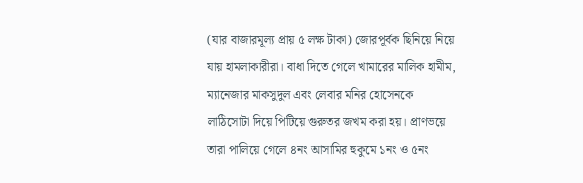(যার বাজারমূল্য প্রায় ৫ লক্ষ টাকা) জোরপূর্বক ছিনিয়ে নিয়ে যায় হামলাকারীরা। বাধা দিতে গেলে খামারের মালিক হামীম, ম্যানেজার মাকসুদুল এবং লেবার মনির হোসেনকে লাঠিসোটা দিয়ে পিটিয়ে গুরুতর জখম করা হয়। প্রাণভয়ে তারা পালিয়ে গেলে ৪নং আসামির হুকুমে ১নং ও ৫নং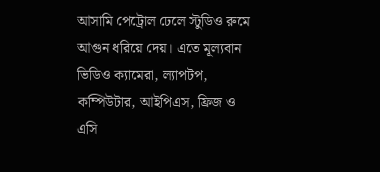আসামি পেট্রোল ঢেলে স্টুডিও রুমে আগুন ধরিয়ে দেয়। এতে মূল্যবান ভিডিও ক্যামেরা, ল্যাপটপ, কম্পিউটার, আইপিএস, ফ্রিজ ও এসি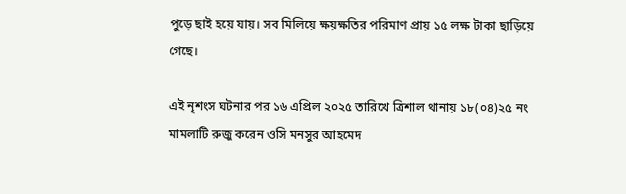পুড়ে ছাই হয়ে যায়। সব মিলিয়ে ক্ষয়ক্ষতির পরিমাণ প্রায় ১৫ লক্ষ টাকা ছাড়িয়ে গেছে।

এই নৃশংস ঘটনার পর ১৬ এপ্রিল ২০২৫ তারিখে ত্রিশাল থানায় ১৮(০৪)২৫ নং মামলাটি রুজু করেন ওসি মনসুর আহমেদ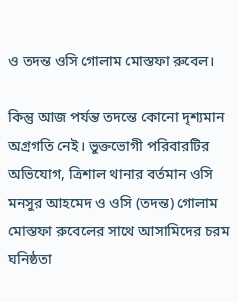ও তদন্ত ওসি গোলাম মোস্তফা রুবেল।

কিন্তু আজ পর্যন্ত তদন্তে কোনো দৃশ্যমান অগ্রগতি নেই। ভুক্তভোগী পরিবারটির অভিযোগ, ত্রিশাল থানার বর্তমান ওসি মনসুর আহমেদ ও ওসি (তদন্ত) গোলাম মোস্তফা রুবেলের সাথে আসামিদের চরম ঘনিষ্ঠতা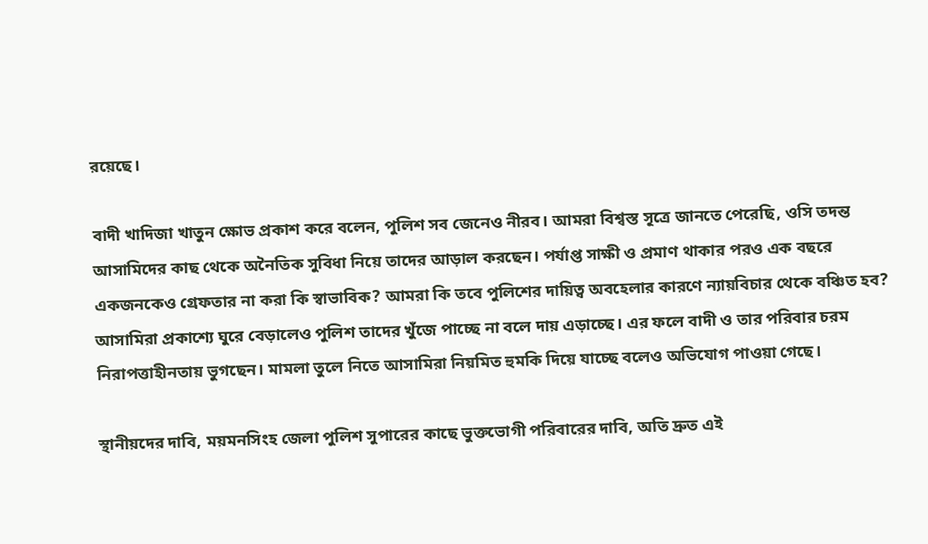রয়েছে।

বাদী খাদিজা খাতুন ক্ষোভ প্রকাশ করে বলেন, পুলিশ সব জেনেও নীরব। আমরা বিশ্বস্ত সূত্রে জানতে পেরেছি, ওসি তদন্ত আসামিদের কাছ থেকে অনৈতিক সুবিধা নিয়ে তাদের আড়াল করছেন। পর্যাপ্ত সাক্ষী ও প্রমাণ থাকার পরও এক বছরে একজনকেও গ্রেফতার না করা কি স্বাভাবিক? আমরা কি তবে পুলিশের দায়িত্ব অবহেলার কারণে ন্যায়বিচার থেকে বঞ্চিত হব? আসামিরা প্রকাশ্যে ঘুরে বেড়ালেও পুলিশ তাদের খুঁজে পাচ্ছে না বলে দায় এড়াচ্ছে। এর ফলে বাদী ও তার পরিবার চরম নিরাপত্তাহীনতায় ভুগছেন। মামলা তুলে নিতে আসামিরা নিয়মিত হুমকি দিয়ে যাচ্ছে বলেও অভিযোগ পাওয়া গেছে।

স্থানীয়দের দাবি, ময়মনসিংহ জেলা পুলিশ সুপারের কাছে ভুক্তভোগী পরিবারের দাবি, অতি দ্রুত এই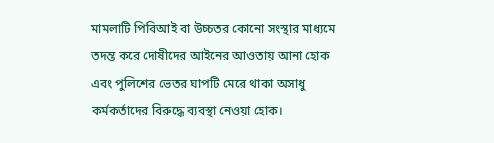মামলাটি পিবিআই বা উচ্চতর কোনো সংস্থার মাধ্যমে তদন্ত করে দোষীদের আইনের আওতায় আনা হোক এবং পুলিশের ভেতর ঘাপটি মেরে থাকা অসাধু কর্মকর্তাদের বিরুদ্ধে ব্যবস্থা নেওয়া হোক।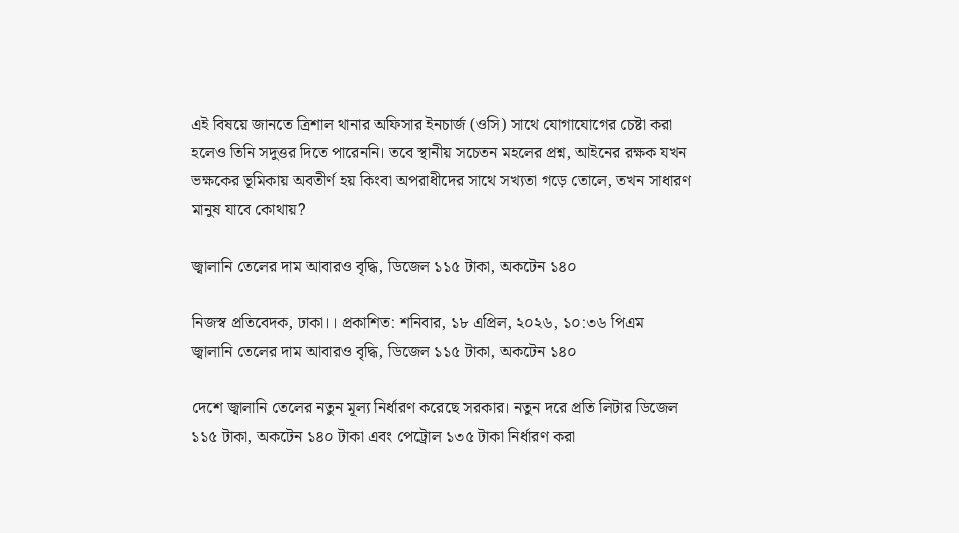এই বিষয়ে জানতে ত্রিশাল থানার অফিসার ইনচার্জ (ওসি) সাথে যোগাযোগের চেষ্টা করা হলেও তিনি সদুত্তর দিতে পারেননি। তবে স্থানীয় সচেতন মহলের প্রশ্ন, আইনের রক্ষক যখন ভক্ষকের ভূমিকায় অবতীর্ণ হয় কিংবা অপরাধীদের সাথে সখ্যতা গড়ে তোলে, তখন সাধারণ মানুষ যাবে কোথায়?

জ্বালানি তেলের দাম আবারও বৃদ্ধি, ডিজেল ১১৫ টাকা, অকটেন ১৪০

নিজস্ব প্রতিবেদক, ঢাকা।। প্রকাশিত: শনিবার, ১৮ এপ্রিল, ২০২৬, ১০:৩৬ পিএম
জ্বালানি তেলের দাম আবারও বৃদ্ধি, ডিজেল ১১৫ টাকা, অকটেন ১৪০

দেশে জ্বালানি তেলের নতুন মূল্য নির্ধারণ করেছে সরকার। নতুন দরে প্রতি লিটার ডিজেল ১১৫ টাকা, অকটেন ১৪০ টাকা এবং পেট্রোল ১৩৫ টাকা নির্ধারণ করা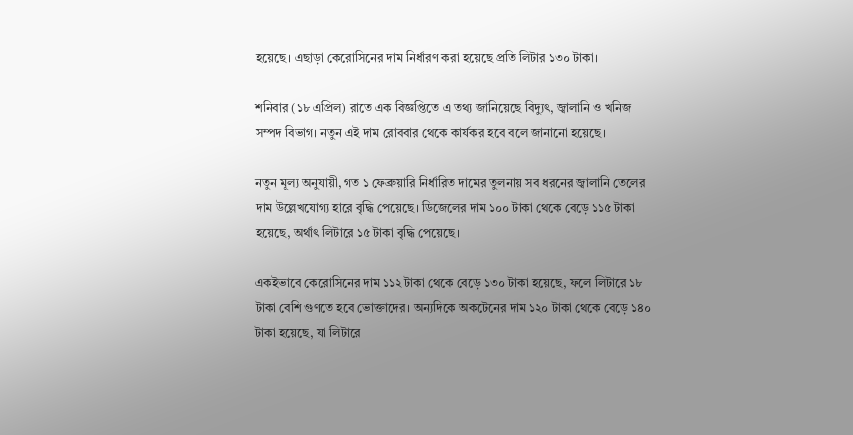হয়েছে। এছাড়া কেরোসিনের দাম নির্ধারণ করা হয়েছে প্রতি লিটার ১৩০ টাকা।

শনিবার (১৮ এপ্রিল) রাতে এক বিজ্ঞপ্তিতে এ তথ্য জানিয়েছে বিদ্যুৎ, জ্বালানি ও খনিজ সম্পদ বিভাগ। নতুন এই দাম রোববার থেকে কার্যকর হবে বলে জানানো হয়েছে।

নতুন মূল্য অনুযায়ী, গত ১ ফেব্রুয়ারি নির্ধারিত দামের তুলনায় সব ধরনের জ্বালানি তেলের দাম উল্লেখযোগ্য হারে বৃদ্ধি পেয়েছে। ডিজেলের দাম ১০০ টাকা থেকে বেড়ে ১১৫ টাকা হয়েছে, অর্থাৎ লিটারে ১৫ টাকা বৃদ্ধি পেয়েছে।

একইভাবে কেরোসিনের দাম ১১২ টাকা থেকে বেড়ে ১৩০ টাকা হয়েছে, ফলে লিটারে ১৮ টাকা বেশি গুণতে হবে ভোক্তাদের। অন্যদিকে অকটেনের দাম ১২০ টাকা থেকে বেড়ে ১৪০ টাকা হয়েছে, যা লিটারে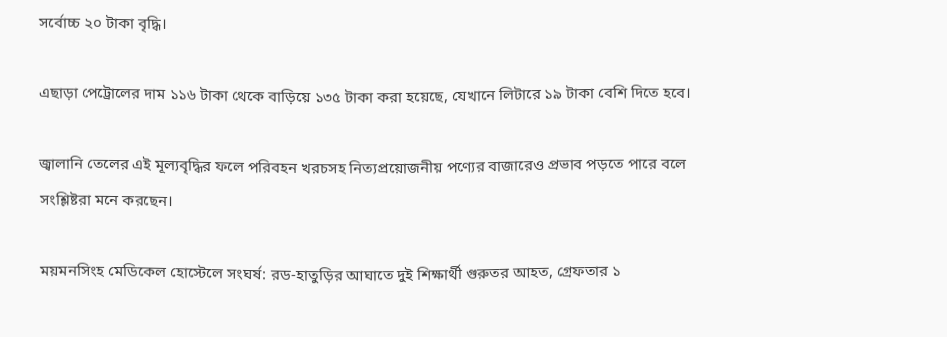সর্বোচ্চ ২০ টাকা বৃদ্ধি।

এছাড়া পেট্রোলের দাম ১১৬ টাকা থেকে বাড়িয়ে ১৩৫ টাকা করা হয়েছে, যেখানে লিটারে ১৯ টাকা বেশি দিতে হবে।

জ্বালানি তেলের এই মূল্যবৃদ্ধির ফলে পরিবহন খরচসহ নিত্যপ্রয়োজনীয় পণ্যের বাজারেও প্রভাব পড়তে পারে বলে সংশ্লিষ্টরা মনে করছেন।

ময়মনসিংহ মেডিকেল হোস্টেলে সংঘর্ষ: রড-হাতুড়ির আঘাতে দুই শিক্ষার্থী গুরুতর আহত, গ্রেফতার ১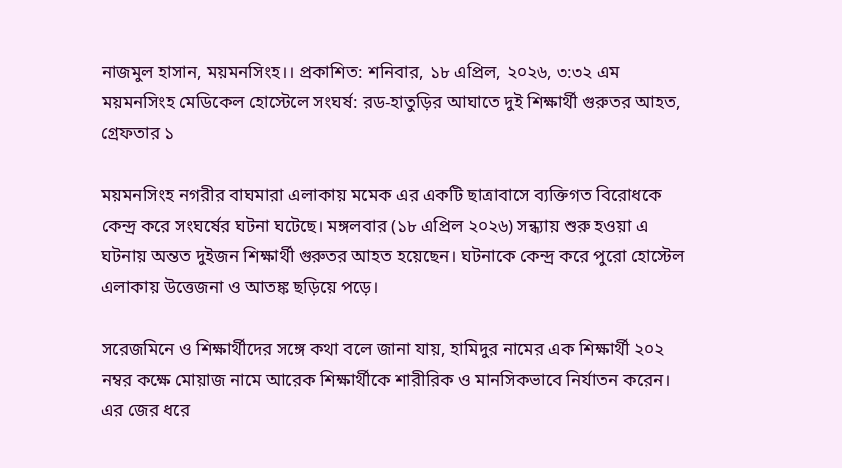নাজমুল হাসান, ময়মনসিংহ।। প্রকাশিত: শনিবার, ১৮ এপ্রিল, ২০২৬, ৩:৩২ এম
ময়মনসিংহ মেডিকেল হোস্টেলে সংঘর্ষ: রড-হাতুড়ির আঘাতে দুই শিক্ষার্থী গুরুতর আহত, গ্রেফতার ১

ময়মনসিংহ নগরীর বাঘমারা এলাকায় মমেক এর একটি ছাত্রাবাসে ব্যক্তিগত বিরোধকে কেন্দ্র করে সংঘর্ষের ঘটনা ঘটেছে। মঙ্গলবার (১৮ এপ্রিল ২০২৬) সন্ধ্যায় শুরু হওয়া এ ঘটনায় অন্তত দুইজন শিক্ষার্থী গুরুতর আহত হয়েছেন। ঘটনাকে কেন্দ্র করে পুরো হোস্টেল এলাকায় উত্তেজনা ও আতঙ্ক ছড়িয়ে পড়ে।

সরেজমিনে ও শিক্ষার্থীদের সঙ্গে কথা বলে জানা যায়, হামিদুর নামের এক শিক্ষার্থী ২০২ নম্বর কক্ষে মোয়াজ নামে আরেক শিক্ষার্থীকে শারীরিক ও মানসিকভাবে নির্যাতন করেন। এর জের ধরে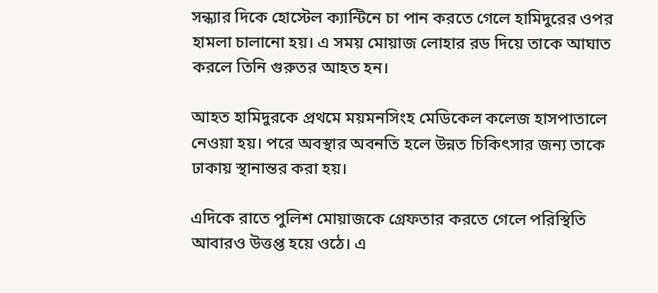সন্ধ্যার দিকে হোস্টেল ক্যান্টিনে চা পান করতে গেলে হামিদুরের ওপর হামলা চালানো হয়। এ সময় মোয়াজ লোহার রড দিয়ে তাকে আঘাত করলে তিনি গুরুতর আহত হন।

আহত হামিদুরকে প্রথমে ময়মনসিংহ মেডিকেল কলেজ হাসপাতালে নেওয়া হয়। পরে অবস্থার অবনতি হলে উন্নত চিকিৎসার জন্য তাকে ঢাকায় স্থানান্তর করা হয়।

এদিকে রাতে পুলিশ মোয়াজকে গ্রেফতার করতে গেলে পরিস্থিতি আবারও উত্তপ্ত হয়ে ওঠে। এ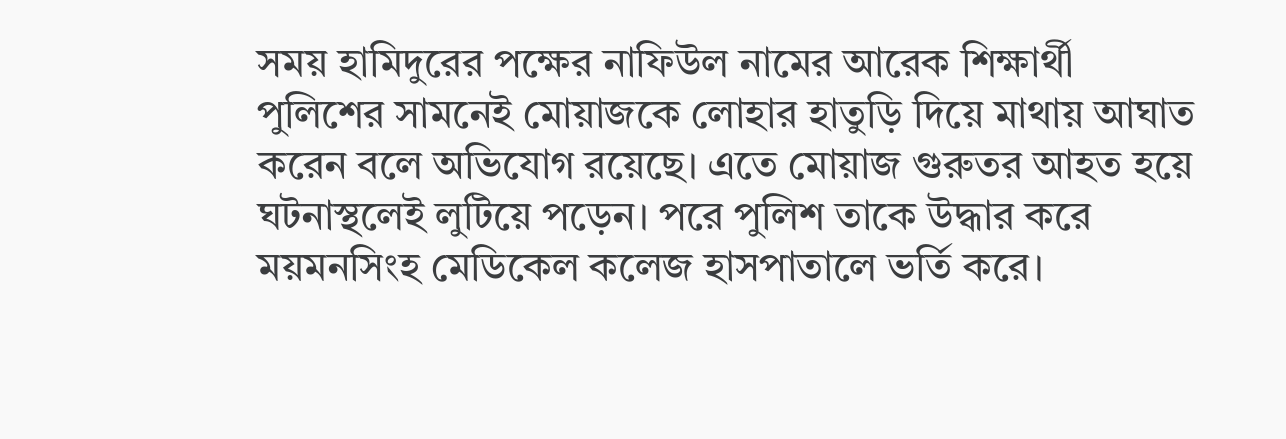সময় হামিদুরের পক্ষের নাফিউল নামের আরেক শিক্ষার্থী পুলিশের সামনেই মোয়াজকে লোহার হাতুড়ি দিয়ে মাথায় আঘাত করেন বলে অভিযোগ রয়েছে। এতে মোয়াজ গুরুতর আহত হয়ে ঘটনাস্থলেই লুটিয়ে পড়েন। পরে পুলিশ তাকে উদ্ধার করে ময়মনসিংহ মেডিকেল কলেজ হাসপাতালে ভর্তি করে।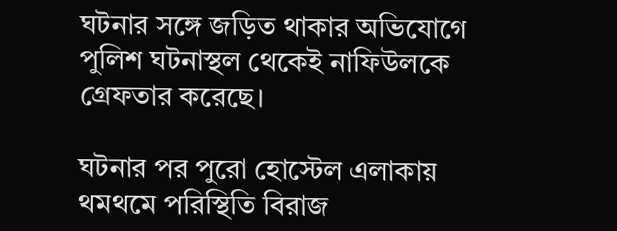ঘটনার সঙ্গে জড়িত থাকার অভিযোগে পুলিশ ঘটনাস্থল থেকেই নাফিউলকে গ্রেফতার করেছে।

ঘটনার পর পুরো হোস্টেল এলাকায় থমথমে পরিস্থিতি বিরাজ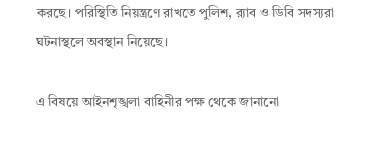করছে। পরিস্থিতি নিয়ন্ত্রণে রাখতে পুলিশ, র‍্যাব ও ডিবি সদস্যরা ঘটনাস্থলে অবস্থান নিয়েছে।

এ বিষয়ে আইনশৃঙ্খলা বাহিনীর পক্ষ থেকে জানানো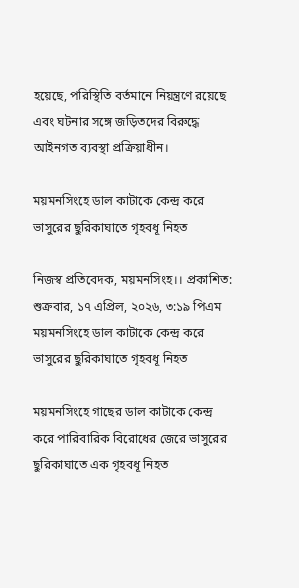হয়েছে, পরিস্থিতি বর্তমানে নিয়ন্ত্রণে রয়েছে এবং ঘটনার সঙ্গে জড়িতদের বিরুদ্ধে আইনগত ব্যবস্থা প্রক্রিয়াধীন।

ময়মনসিংহে ডাল কাটাকে কেন্দ্র করে ভাসুরের ছুরিকাঘাতে গৃহবধূ নিহত

নিজস্ব প্রতিবেদক, ময়মনসিংহ।। প্রকাশিত: শুক্রবার, ১৭ এপ্রিল, ২০২৬, ৩:১৯ পিএম
ময়মনসিংহে ডাল কাটাকে কেন্দ্র করে ভাসুরের ছুরিকাঘাতে গৃহবধূ নিহত

ময়মনসিংহে গাছের ডাল কাটাকে কেন্দ্র করে পারিবারিক বিরোধের জেরে ভাসুরের ছুরিকাঘাতে এক গৃহবধূ নিহত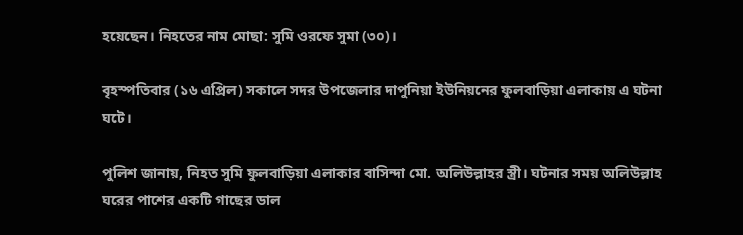হয়েছেন। নিহতের নাম মোছা: সুমি ওরফে সুমা (৩০)।

বৃহস্পতিবার (১৬ এপ্রিল) সকালে সদর উপজেলার দাপুনিয়া ইউনিয়নের ফুলবাড়িয়া এলাকায় এ ঘটনা ঘটে।

পুলিশ জানায়, নিহত সুমি ফুলবাড়িয়া এলাকার বাসিন্দা মো. অলিউল্লাহর স্ত্রী। ঘটনার সময় অলিউল্লাহ ঘরের পাশের একটি গাছের ডাল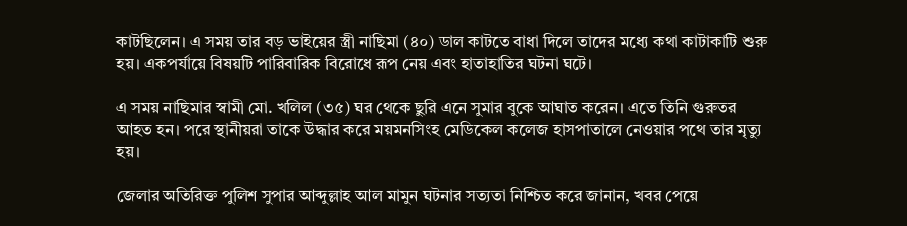কাটছিলেন। এ সময় তার বড় ভাইয়ের স্ত্রী নাছিমা (৪০) ডাল কাটতে বাধা দিলে তাদের মধ্যে কথা কাটাকাটি শুরু হয়। একপর্যায়ে বিষয়টি পারিবারিক বিরোধে রূপ নেয় এবং হাতাহাতির ঘটনা ঘটে।

এ সময় নাছিমার স্বামী মো. খলিল (৩৫) ঘর থেকে ছুরি এনে সুমার বুকে আঘাত করেন। এতে তিনি গুরুতর আহত হন। পরে স্থানীয়রা তাকে উদ্ধার করে ময়মনসিংহ মেডিকেল কলেজ হাসপাতালে নেওয়ার পথে তার মৃত্যু হয়।

জেলার অতিরিক্ত পুলিশ সুপার আব্দুল্লাহ আল মামুন ঘটনার সত্যতা নিশ্চিত করে জানান, খবর পেয়ে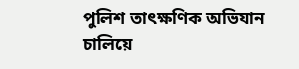পুলিশ তাৎক্ষণিক অভিযান চালিয়ে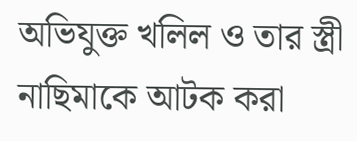অভিযুক্ত খলিল ও তার স্ত্রী নাছিমাকে আটক করা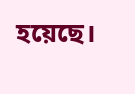হয়েছে।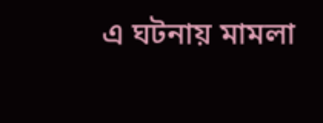এ ঘটনায় মামলা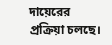দায়েরের প্রক্রিয়া চলছে।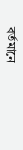বর্তমানে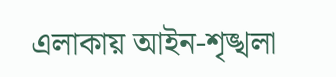এলাকায় আইন-শৃঙ্খলা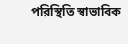পরিস্থিতি স্বাভাবিক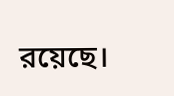রয়েছে।